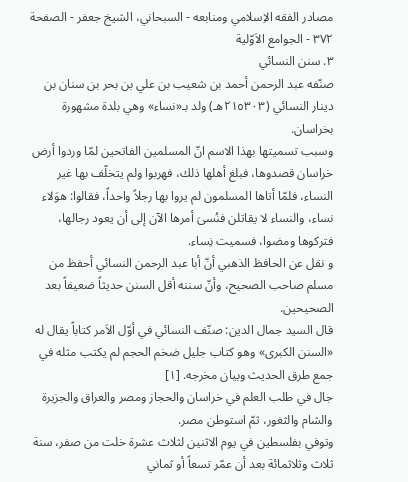مصادر الفقه الاِسلامي ومنابعه - السبحاني، الشيخ جعفر - الصفحة ٣٧٢ - الجوامع الاَوّلية
٣. سنن النسائي
صنّفه عبد الرحمن أحمد بن شعيب بن علي بن بحر بن سنان بن دينار النسائي (٢١٥٣٠٣هـ) ولد بـ«نساء» وهي بلدة مشهورة بخراسان.
وسبب تسميتها بهذا الاسم انّ المسلمين الفاتحين لمّا وردوا أرض خراسان قصدوها، فبلغ أهلها ذلك، فهربوا ولم يتخلّف بها غير النساء، فلمّا أتاها المسلمون لم يروا بها رجلاً واحداً، فقالوا: هوَلاء نساء، والنساء لا يقاتلن فنُسىَ أمرها الآن إلى أن يعود رجالها، فتركوها ومضوا، فسميت نِساء.
و نقل عن الحافظ الذهبي أنّ أبا عبد الرحمن النسائي أحفظ من مسلم صاحب الصحيح، وأنّ سننه أقل السنن حديثاً ضعيفاً بعد الصحيحين.
قال السيد جمال الدين: صنّف النسائي في أوّل الاَمر كتاباً يقال له «السنن الكبرى» وهو كتاب جليل ضخم الحجم لم يكتب مثله في جمع طرق الحديث وبيان مخرجه. [١]
جال في طلب العلم في خراسان والحجاز ومصر والعراق والجزيرة والشام والثغور، ثمّ استوطن مصر.
وتوفي بفلسطين في يوم الاثنين لثلاث عشرة خلت من صفر، سنة ثلاث وثلاثمائة بعد أن عمّر تسعاً أو ثماني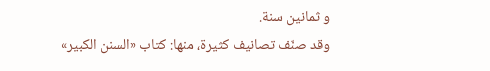و ثمانين سنة.
وقد صنّف تصانيف كثيرة، منها: كتاب «السنن الكبير»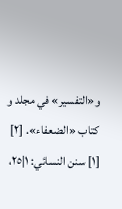و«التفسير» في مجلد و كتاب «الضعفاء». [٢]
[١] سنن النسائي: ١|٢٥،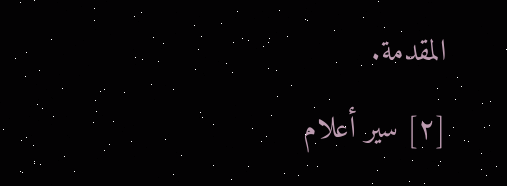المقدمة.
[٢] سير أعلام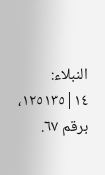النبلاء: ١٤|١٢٥١٣٥، برقم ٦٧.